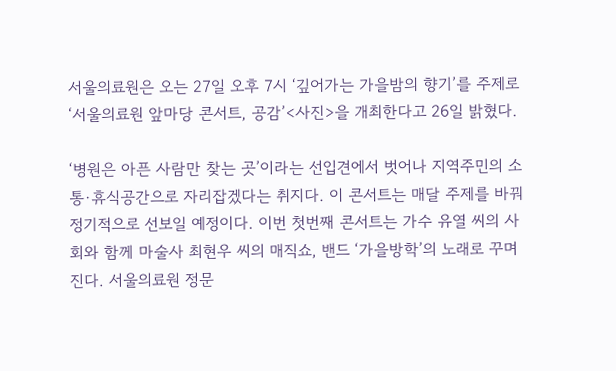서울의료원은 오는 27일 오후 7시 ‘깊어가는 가을밤의 향기’를 주제로 ‘서울의료원 앞마당 콘서트, 공감’<사진>을 개최한다고 26일 밝혔다.

‘병원은 아픈 사람만 찾는 곳’이라는 선입견에서 벗어나 지역주민의 소통·휴식공간으로 자리잡겠다는 취지다. 이 콘서트는 매달 주제를 바꿔 정기적으로 선보일 예정이다. 이번 첫번째 콘서트는 가수 유열 씨의 사회와 함께 마술사 최현우 씨의 매직쇼, 밴드 ‘가을방학’의 노래로 꾸며진다. 서울의료원 정문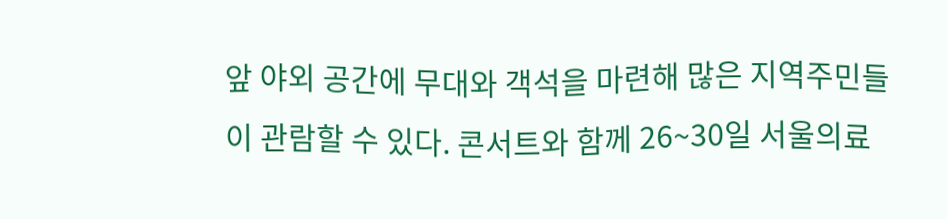앞 야외 공간에 무대와 객석을 마련해 많은 지역주민들이 관람할 수 있다. 콘서트와 함께 26~30일 서울의료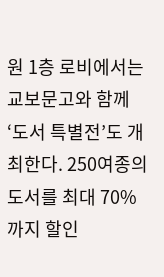원 1층 로비에서는 교보문고와 함께 ‘도서 특별전’도 개최한다. 250여종의 도서를 최대 70%까지 할인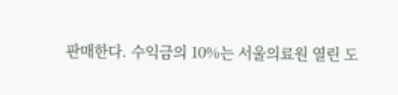판매한다. 수익금의 10%는 서울의료원 열린 도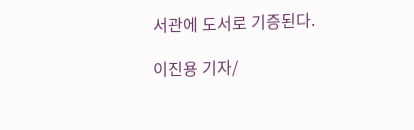서관에 도서로 기증된다.

이진용 기자/